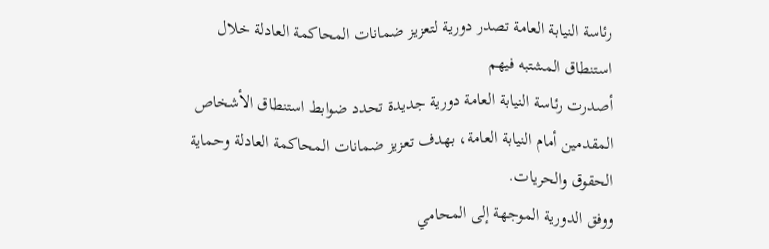رئاسة النيابة العامة تصدر دورية لتعزيز ضمانات المحاكمة العادلة خلال استنطاق المشتبه فيهم
أصدرت رئاسة النيابة العامة دورية جديدة تحدد ضوابط استنطاق الأشخاص المقدمين أمام النيابة العامة، بهدف تعزيز ضمانات المحاكمة العادلة وحماية الحقوق والحريات.
ووفق الدورية الموجهة إلى المحامي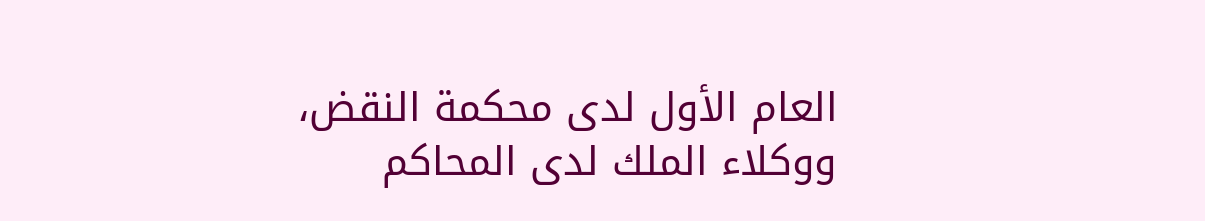العام الأول لدى محكمة النقض، ووكلاء الملك لدى المحاكم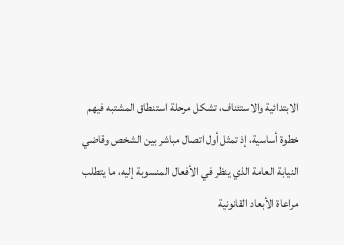الابتدائية والاستئناف، تشكل مرحلة استنطاق المشتبه فيهم خطوة أساسية، إذ تمثل أول اتصال مباشر بين الشخص وقاضي النيابة العامة الذي ينظر في الأفعال المنسوبة إليه، ما يتطلب مراعاة الأبعاد القانونية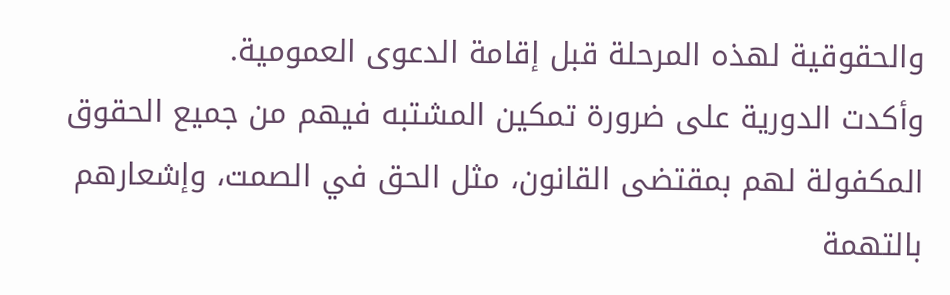والحقوقية لهذه المرحلة قبل إقامة الدعوى العمومية.
وأكدت الدورية على ضرورة تمكين المشتبه فيهم من جميع الحقوق المكفولة لهم بمقتضى القانون، مثل الحق في الصمت، وإشعارهم بالتهمة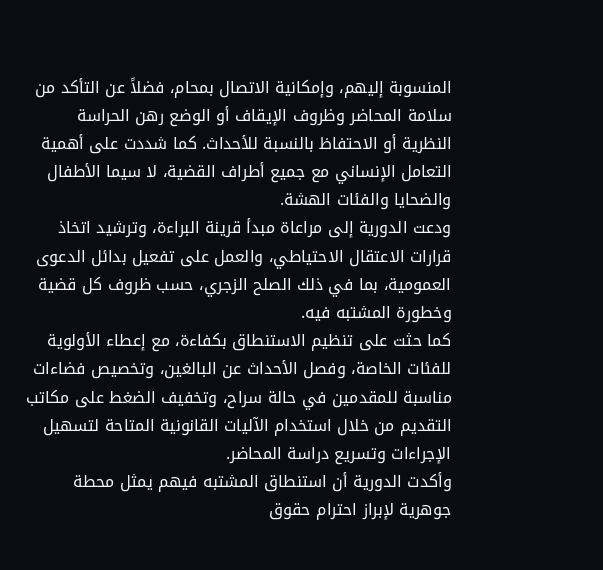المنسوبة إليهم، وإمكانية الاتصال بمحام، فضلاً عن التأكد من سلامة المحاضر وظروف الإيقاف أو الوضع رهن الحراسة النظرية أو الاحتفاظ بالنسبة للأحداث. كما شددت على أهمية التعامل الإنساني مع جميع أطراف القضية، لا سيما الأطفال والضحايا والفئات الهشة.
ودعت الدورية إلى مراعاة مبدأ قرينة البراءة، وترشيد اتخاذ قرارات الاعتقال الاحتياطي، والعمل على تفعيل بدائل الدعوى العمومية، بما في ذلك الصلح الزجري، حسب ظروف كل قضية وخطورة المشتبه فيه.
كما حثت على تنظيم الاستنطاق بكفاءة، مع إعطاء الأولوية للفئات الخاصة، وفصل الأحداث عن البالغين، وتخصيص فضاءات مناسبة للمقدمين في حالة سراح، وتخفيف الضغط على مكاتب التقديم من خلال استخدام الآليات القانونية المتاحة لتسهيل الإجراءات وتسريع دراسة المحاضر.
وأكدت الدورية أن استنطاق المشتبه فيهم يمثل محطة جوهرية لإبراز احترام حقوق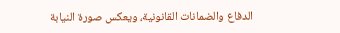الدفاع والضمانات القانونية، ويعكس صورة النيابة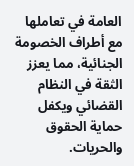العامة في تعاملها مع أطراف الخصومة الجنائية، مما يعزز الثقة في النظام القضائي ويكفل حماية الحقوق والحريات.